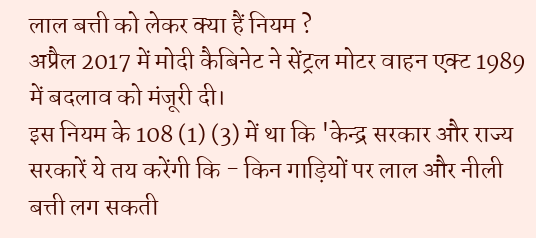लाल बत्ती को लेकर क्या हैं नियम ?
अप्रैल 2017 में मोदी कैबिनेट ने सेंट्रल मोटर वाहन एक्ट 1989 में बदलाव को मंजूरी दी।
इस नियम के 108 (1) (3) में था कि 'केन्द्र सरकार और राज्य सरकारें ये तय करेंगी कि - किन गाड़ियों पर लाल और नीली बत्ती लग सकती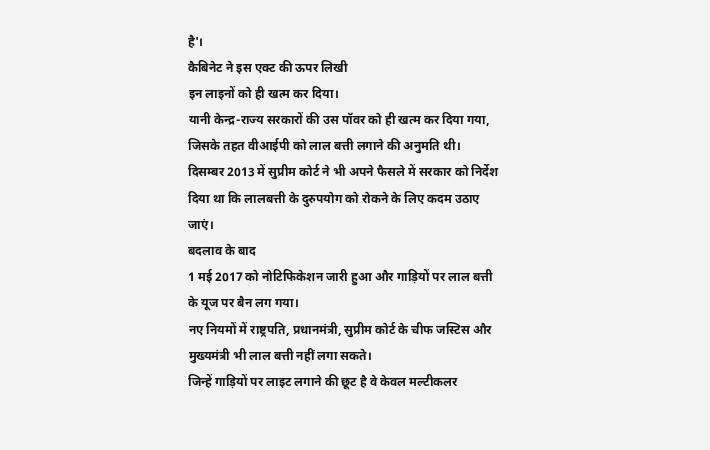है'।
कैबिनेट ने इस एक्ट की ऊपर लिखी
इन लाइनों को ही खत्म कर दिया।
यानी केन्द्र-राज्य सरकारों की उस पॉवर को ही खत्म कर दिया गया, जिसके तहत वीआईपी को लाल बत्ती लगाने की अनुमति थी।
दिसम्बर 2013 में सुप्रीम कोर्ट ने भी अपने फैसले में सरकार को निर्देश दिया था कि लालबत्ती के दुरुपयोग को रोकने के लिए कदम उठाए जाएं।
बदलाव के बाद
1 मई 2017 को नोटिफिकेशन जारी हुआ और गाड़ियों पर लाल बत्ती के यूज पर बैन लग गया।
नए नियमों में राष्ट्रपति, प्रधानमंत्री, सुप्रीम कोर्ट के चीफ जस्टिस और मुख्यमंत्री भी लाल बत्ती नहीं लगा सकते।
जिन्हें गाड़ियों पर लाइट लगाने की छूट है वे केवल मल्टीकलर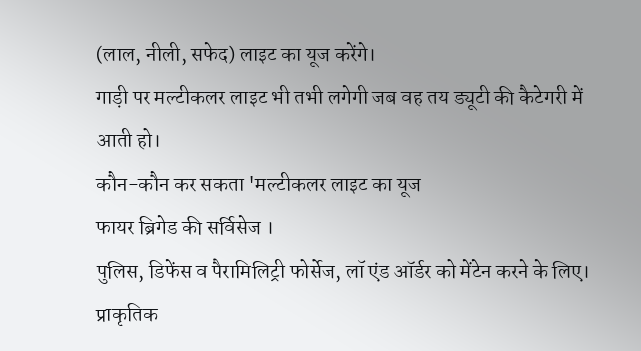(लाल, नीली, सफेद) लाइट का यूज करेंगे।
गाड़ी पर मल्टीकलर लाइट भी तभी लगेगी जब वह तय ड्यूटी की कैटेगरी में आती हो।
कौन-कौन कर सकता 'मल्टीकलर लाइट का यूज
फायर ब्रिगेड की सर्विसेज ।
पुलिस, डिफेंस व पैरामिलिट्री फोर्सेज, लॉ एंड ऑर्डर को मेंटेन करने के लिए।
प्राकृतिक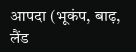आपदा (भूकंप, बाढ़, लैंड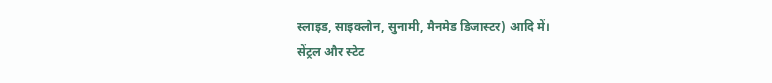स्लाइड, साइक्लोन, सुनामी, मैनमेड डिजास्टर) आदि में।
सेंट्रल और स्टेट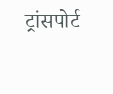ट्रांसपोर्ट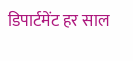डिपार्टमेंट हर साल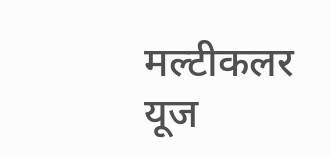मल्टीकलर यूज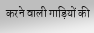करने वाली गाड़ियों की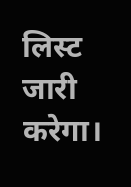लिस्ट जारी करेगा।